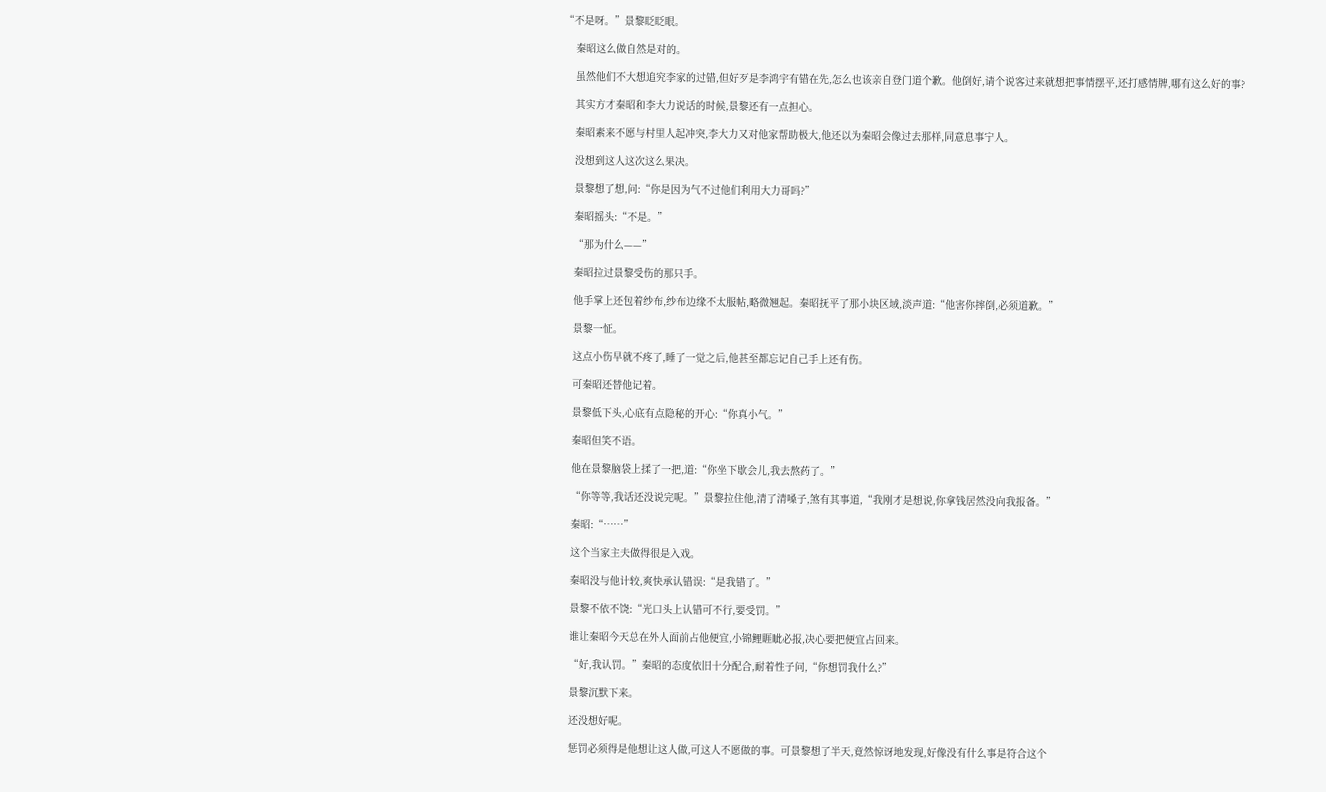“不是呀。”景黎眨眨眼。

    秦昭这么做自然是对的。

    虽然他们不大想追究李家的过错,但好歹是李鸿宇有错在先,怎么也该亲自登门道个歉。他倒好,请个说客过来就想把事情摆平,还打感情牌,哪有这么好的事?

    其实方才秦昭和李大力说话的时候,景黎还有一点担心。

    秦昭素来不愿与村里人起冲突,李大力又对他家帮助极大,他还以为秦昭会像过去那样,同意息事宁人。

    没想到这人这次这么果决。

    景黎想了想,问:“你是因为气不过他们利用大力哥吗?”

    秦昭摇头:“不是。”

    “那为什么——”

    秦昭拉过景黎受伤的那只手。

    他手掌上还包着纱布,纱布边缘不太服帖,略微翘起。秦昭抚平了那小块区域,淡声道:“他害你摔倒,必须道歉。”

    景黎一怔。

    这点小伤早就不疼了,睡了一觉之后,他甚至都忘记自己手上还有伤。

    可秦昭还替他记着。

    景黎低下头,心底有点隐秘的开心:“你真小气。”

    秦昭但笑不语。

    他在景黎脑袋上揉了一把,道:“你坐下歇会儿,我去熬药了。”

    “你等等,我话还没说完呢。”景黎拉住他,清了清嗓子,煞有其事道,“我刚才是想说,你拿钱居然没向我报备。”

    秦昭:“……”

    这个当家主夫做得很是入戏。

    秦昭没与他计较,爽快承认错误:“是我错了。”

    景黎不依不饶:“光口头上认错可不行,要受罚。”

    谁让秦昭今天总在外人面前占他便宜,小锦鲤睚眦必报,决心要把便宜占回来。

    “好,我认罚。”秦昭的态度依旧十分配合,耐着性子问,“你想罚我什么?”

    景黎沉默下来。

    还没想好呢。

    惩罚必须得是他想让这人做,可这人不愿做的事。可景黎想了半天,竟然惊讶地发现,好像没有什么事是符合这个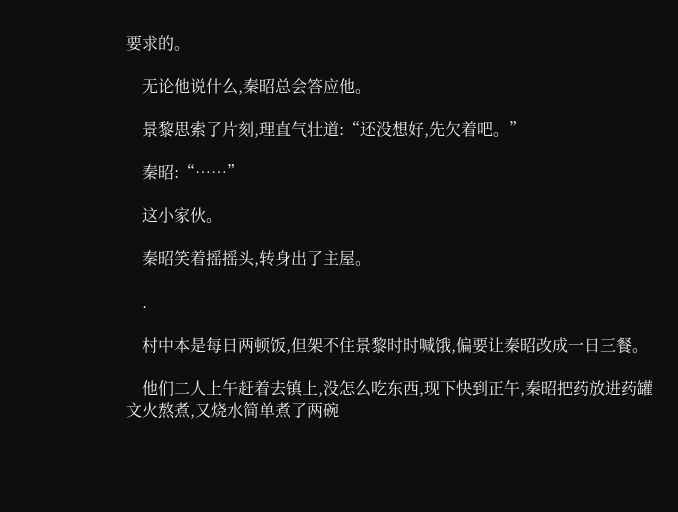要求的。

    无论他说什么,秦昭总会答应他。

    景黎思索了片刻,理直气壮道:“还没想好,先欠着吧。”

    秦昭:“……”

    这小家伙。

    秦昭笑着摇摇头,转身出了主屋。

    .

    村中本是每日两顿饭,但架不住景黎时时喊饿,偏要让秦昭改成一日三餐。

    他们二人上午赶着去镇上,没怎么吃东西,现下快到正午,秦昭把药放进药罐文火熬煮,又烧水简单煮了两碗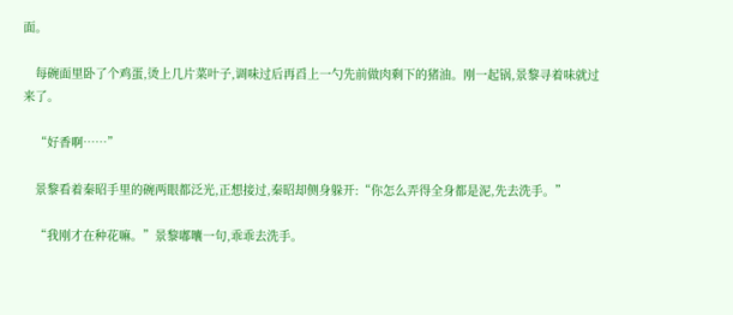面。

    每碗面里卧了个鸡蛋,烫上几片菜叶子,调味过后再舀上一勺先前做肉剩下的猪油。刚一起锅,景黎寻着味就过来了。

    “好香啊……”

    景黎看着秦昭手里的碗两眼都泛光,正想接过,秦昭却侧身躲开:“你怎么弄得全身都是泥,先去洗手。”

    “我刚才在种花嘛。”景黎嘟囔一句,乖乖去洗手。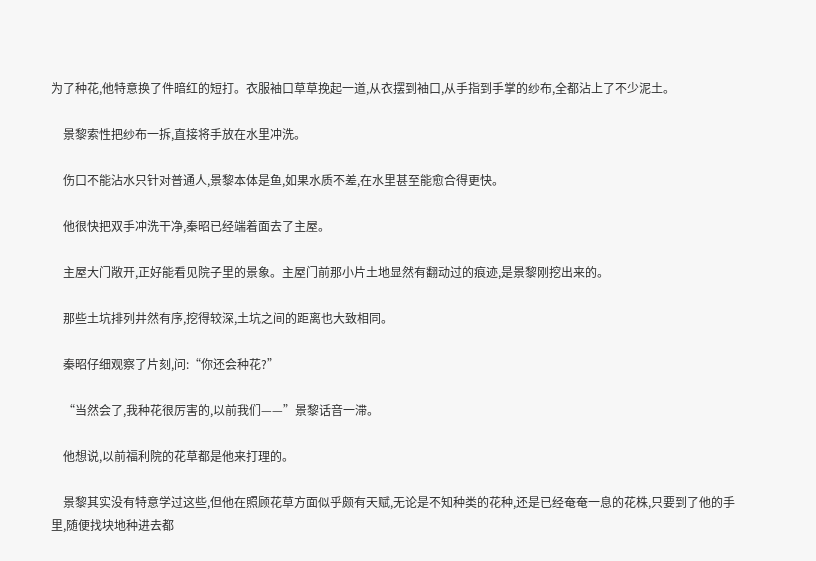为了种花,他特意换了件暗红的短打。衣服袖口草草挽起一道,从衣摆到袖口,从手指到手掌的纱布,全都沾上了不少泥土。

    景黎索性把纱布一拆,直接将手放在水里冲洗。

    伤口不能沾水只针对普通人,景黎本体是鱼,如果水质不差,在水里甚至能愈合得更快。

    他很快把双手冲洗干净,秦昭已经端着面去了主屋。

    主屋大门敞开,正好能看见院子里的景象。主屋门前那小片土地显然有翻动过的痕迹,是景黎刚挖出来的。

    那些土坑排列井然有序,挖得较深,土坑之间的距离也大致相同。

    秦昭仔细观察了片刻,问:“你还会种花?”

    “当然会了,我种花很厉害的,以前我们——”景黎话音一滞。

    他想说,以前福利院的花草都是他来打理的。

    景黎其实没有特意学过这些,但他在照顾花草方面似乎颇有天赋,无论是不知种类的花种,还是已经奄奄一息的花株,只要到了他的手里,随便找块地种进去都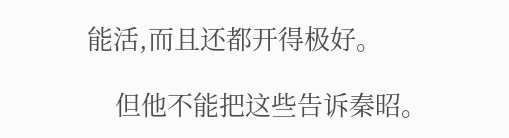能活,而且还都开得极好。

    但他不能把这些告诉秦昭。